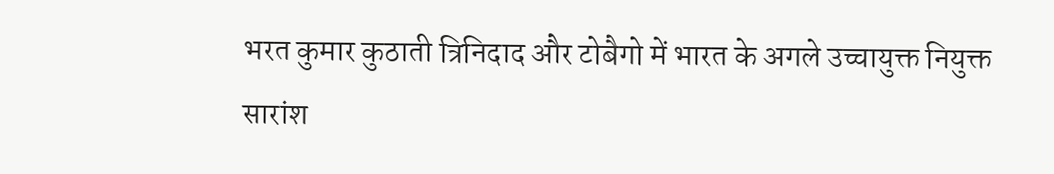भरत कुमार कुठाती त्रिनिदाद और टोबैगो में भारत के अगले उच्चायुक्त नियुक्त
सारांश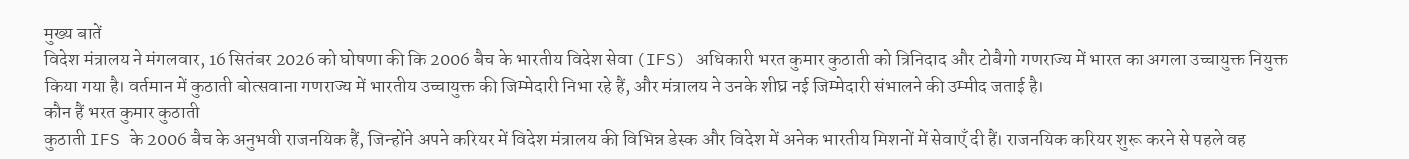मुख्य बातें
विदेश मंत्रालय ने मंगलवार, 16 सितंबर 2026 को घोषणा की कि 2006 बैच के भारतीय विदेश सेवा (IFS) अधिकारी भरत कुमार कुठाती को त्रिनिदाद और टोबैगो गणराज्य में भारत का अगला उच्चायुक्त नियुक्त किया गया है। वर्तमान में कुठाती बोत्सवाना गणराज्य में भारतीय उच्चायुक्त की जिम्मेदारी निभा रहे हैं, और मंत्रालय ने उनके शीघ्र नई जिम्मेदारी संभालने की उम्मीद जताई है।
कौन हैं भरत कुमार कुठाती
कुठाती IFS के 2006 बैच के अनुभवी राजनयिक हैं, जिन्होंने अपने करियर में विदेश मंत्रालय की विभिन्न डेस्क और विदेश में अनेक भारतीय मिशनों में सेवाएँ दी हैं। राजनयिक करियर शुरू करने से पहले वह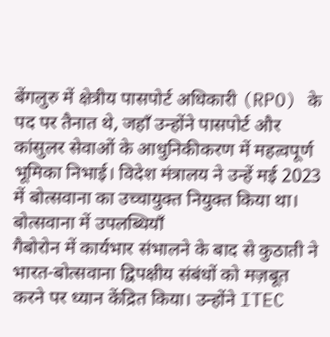बेंगलुरु में क्षेत्रीय पासपोर्ट अधिकारी (RPO) के पद पर तैनात थे, जहाँ उन्होंने पासपोर्ट और कांसुलर सेवाओं के आधुनिकीकरण में महत्वपूर्ण भूमिका निभाई। विदेश मंत्रालय ने उन्हें मई 2023 में बोत्सवाना का उच्चायुक्त नियुक्त किया था।
बोत्सवाना में उपलब्धियाँ
गैबोरोन में कार्यभार संभालने के बाद से कुठाती ने भारत-बोत्सवाना द्विपक्षीय संबंधों को मज़बूत करने पर ध्यान केंद्रित किया। उन्होंने ITEC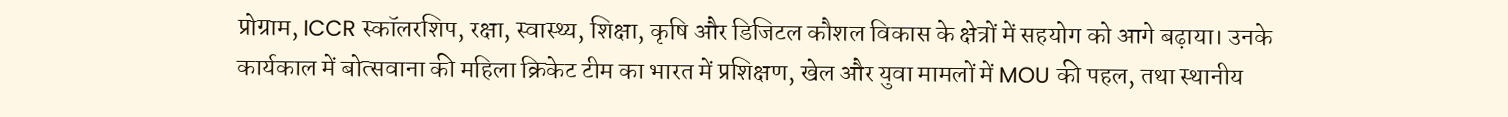प्रोग्राम, ICCR स्कॉलरशिप, रक्षा, स्वास्थ्य, शिक्षा, कृषि और डिजिटल कौशल विकास के क्षेत्रों में सहयोग को आगे बढ़ाया। उनके कार्यकाल में बोत्सवाना की महिला क्रिकेट टीम का भारत में प्रशिक्षण, खेल और युवा मामलों में MOU की पहल, तथा स्थानीय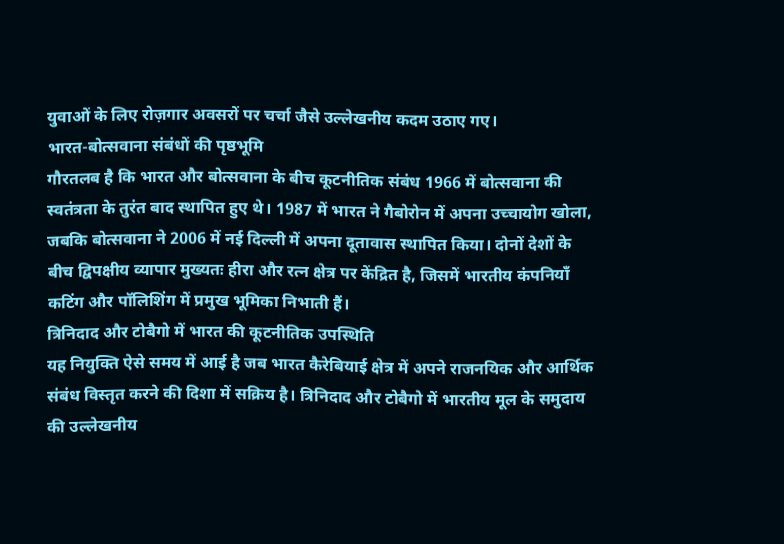युवाओं के लिए रोज़गार अवसरों पर चर्चा जैसे उल्लेखनीय कदम उठाए गए।
भारत-बोत्सवाना संबंधों की पृष्ठभूमि
गौरतलब है कि भारत और बोत्सवाना के बीच कूटनीतिक संबंध 1966 में बोत्सवाना की स्वतंत्रता के तुरंत बाद स्थापित हुए थे। 1987 में भारत ने गैबोरोन में अपना उच्चायोग खोला, जबकि बोत्सवाना ने 2006 में नई दिल्ली में अपना दूतावास स्थापित किया। दोनों देशों के बीच द्विपक्षीय व्यापार मुख्यतः हीरा और रत्न क्षेत्र पर केंद्रित है, जिसमें भारतीय कंपनियाँ कटिंग और पॉलिशिंग में प्रमुख भूमिका निभाती हैं।
त्रिनिदाद और टोबैगो में भारत की कूटनीतिक उपस्थिति
यह नियुक्ति ऐसे समय में आई है जब भारत कैरेबियाई क्षेत्र में अपने राजनयिक और आर्थिक संबंध विस्तृत करने की दिशा में सक्रिय है। त्रिनिदाद और टोबैगो में भारतीय मूल के समुदाय की उल्लेखनीय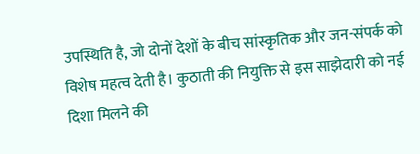उपस्थिति है, जो दोनों देशों के बीच सांस्कृतिक और जन-संपर्क को विशेष महत्व देती है। कुठाती की नियुक्ति से इस साझेदारी को नई दिशा मिलने की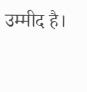उम्मीद है।